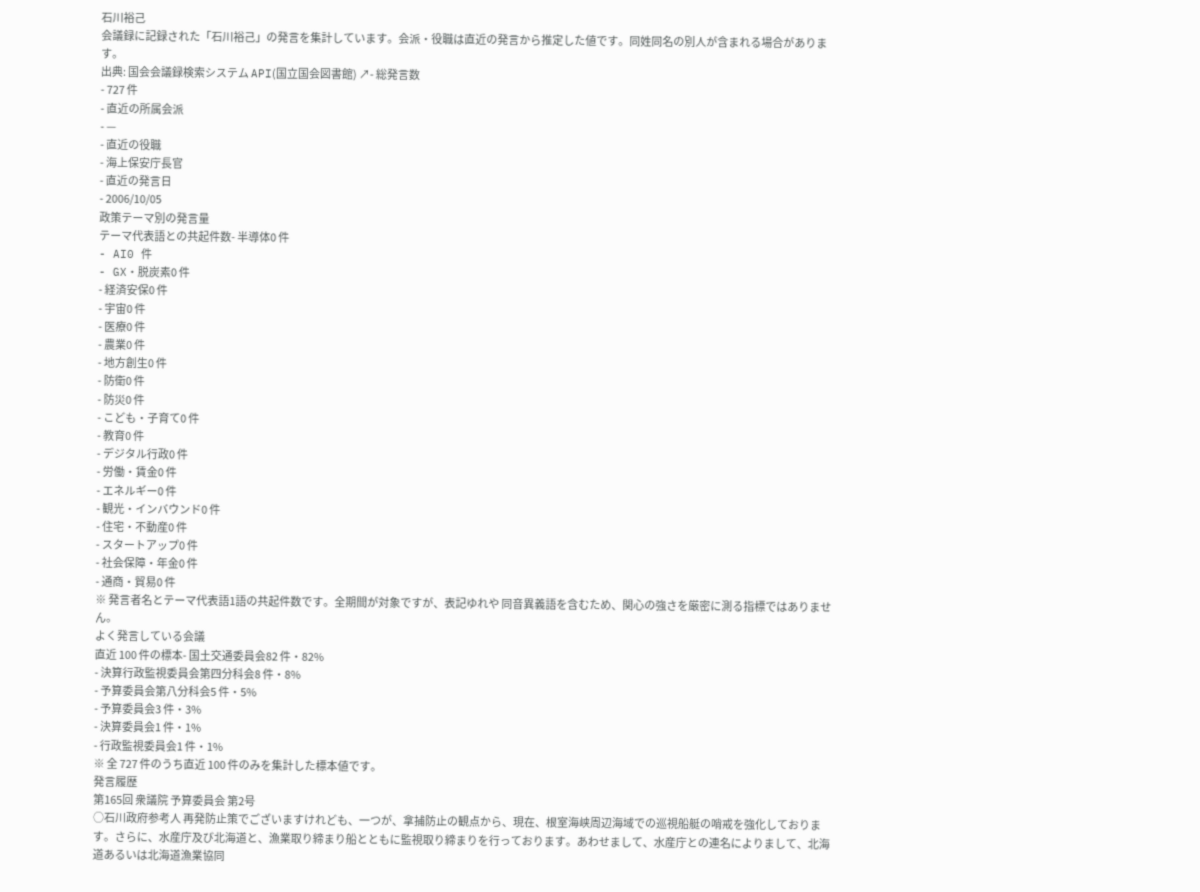石川裕己
会議録に記録された「石川裕己」の発言を集計しています。会派・役職は直近の発言から推定した値です。同姓同名の別人が含まれる場合があります。
出典: 国会会議録検索システム API(国立国会図書館) ↗- 総発言数
- 727 件
- 直近の所属会派
- —
- 直近の役職
- 海上保安庁長官
- 直近の発言日
- 2006/10/05
政策テーマ別の発言量
テーマ代表語との共起件数- 半導体0 件
- AI0 件
- GX・脱炭素0 件
- 経済安保0 件
- 宇宙0 件
- 医療0 件
- 農業0 件
- 地方創生0 件
- 防衛0 件
- 防災0 件
- こども・子育て0 件
- 教育0 件
- デジタル行政0 件
- 労働・賃金0 件
- エネルギー0 件
- 観光・インバウンド0 件
- 住宅・不動産0 件
- スタートアップ0 件
- 社会保障・年金0 件
- 通商・貿易0 件
※ 発言者名とテーマ代表語1語の共起件数です。全期間が対象ですが、表記ゆれや 同音異義語を含むため、関心の強さを厳密に測る指標ではありません。
よく発言している会議
直近 100 件の標本- 国土交通委員会82 件・82%
- 決算行政監視委員会第四分科会8 件・8%
- 予算委員会第八分科会5 件・5%
- 予算委員会3 件・3%
- 決算委員会1 件・1%
- 行政監視委員会1 件・1%
※ 全 727 件のうち直近 100 件のみを集計した標本値です。
発言履歴
第165回 衆議院 予算委員会 第2号
○石川政府参考人 再発防止策でございますけれども、一つが、拿捕防止の観点から、現在、根室海峡周辺海域での巡視船艇の哨戒を強化しております。さらに、水産庁及び北海道と、漁業取り締まり船とともに監視取り締まりを行っております。あわせまして、水産庁との連名によりまして、北海道あるいは北海道漁業協同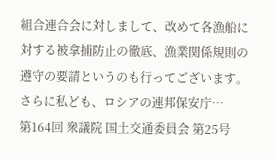組合連合会に対しまして、改めて各漁船に対する被拿捕防止の徹底、漁業関係規則の遵守の要請というのも行ってございます。 さらに私ども、ロシアの連邦保安庁…
第164回 衆議院 国土交通委員会 第25号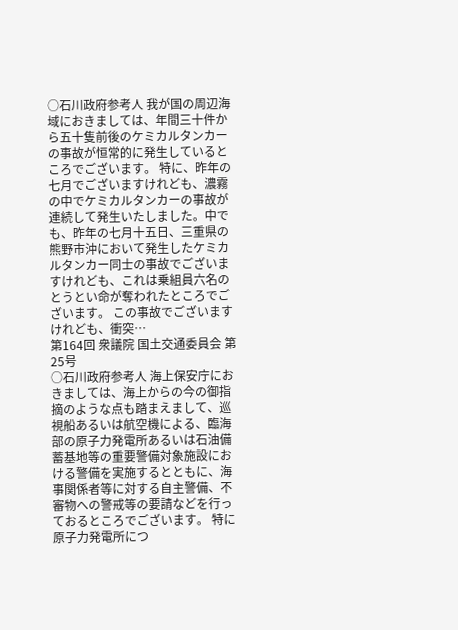○石川政府参考人 我が国の周辺海域におきましては、年間三十件から五十隻前後のケミカルタンカーの事故が恒常的に発生しているところでございます。 特に、昨年の七月でございますけれども、濃霧の中でケミカルタンカーの事故が連続して発生いたしました。中でも、昨年の七月十五日、三重県の熊野市沖において発生したケミカルタンカー同士の事故でございますけれども、これは乗組員六名のとうとい命が奪われたところでございます。 この事故でございますけれども、衝突…
第164回 衆議院 国土交通委員会 第25号
○石川政府参考人 海上保安庁におきましては、海上からの今の御指摘のような点も踏まえまして、巡視船あるいは航空機による、臨海部の原子力発電所あるいは石油備蓄基地等の重要警備対象施設における警備を実施するとともに、海事関係者等に対する自主警備、不審物への警戒等の要請などを行っておるところでございます。 特に原子力発電所につ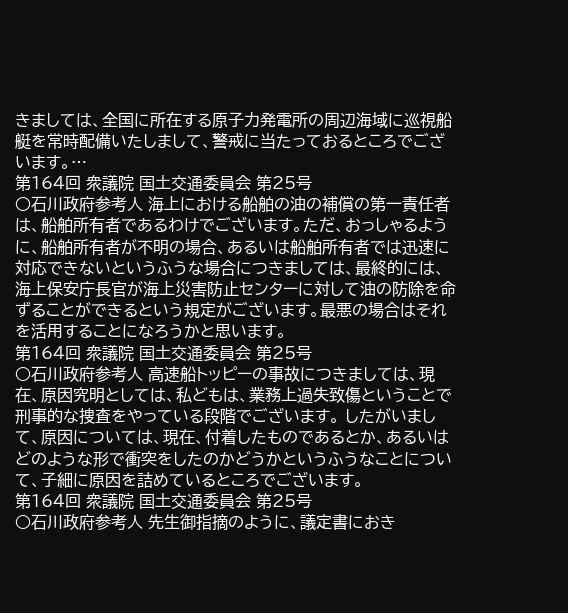きましては、全国に所在する原子力発電所の周辺海域に巡視船艇を常時配備いたしまして、警戒に当たっておるところでございます。…
第164回 衆議院 国土交通委員会 第25号
○石川政府参考人 海上における船舶の油の補償の第一責任者は、船舶所有者であるわけでございます。ただ、おっしゃるように、船舶所有者が不明の場合、あるいは船舶所有者では迅速に対応できないというふうな場合につきましては、最終的には、海上保安庁長官が海上災害防止センターに対して油の防除を命ずることができるという規定がございます。最悪の場合はそれを活用することになろうかと思います。
第164回 衆議院 国土交通委員会 第25号
○石川政府参考人 高速船トッピーの事故につきましては、現在、原因究明としては、私どもは、業務上過失致傷ということで刑事的な捜査をやっている段階でございます。 したがいまして、原因については、現在、付着したものであるとか、あるいはどのような形で衝突をしたのかどうかというふうなことについて、子細に原因を詰めているところでございます。
第164回 衆議院 国土交通委員会 第25号
○石川政府参考人 先生御指摘のように、議定書におき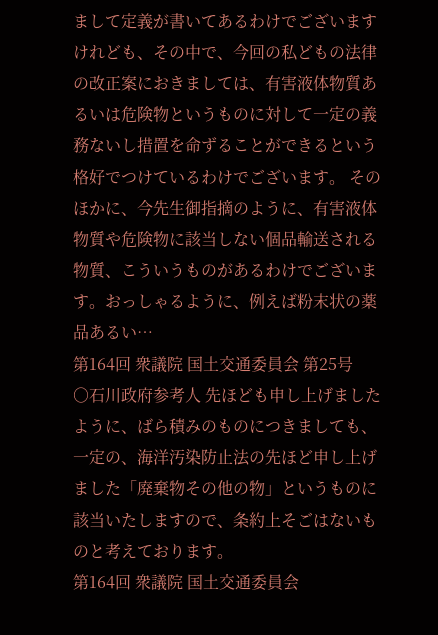まして定義が書いてあるわけでございますけれども、その中で、今回の私どもの法律の改正案におきましては、有害液体物質あるいは危険物というものに対して一定の義務ないし措置を命ずることができるという格好でつけているわけでございます。 そのほかに、今先生御指摘のように、有害液体物質や危険物に該当しない個品輸送される物質、こういうものがあるわけでございます。おっしゃるように、例えば粉末状の薬品あるい…
第164回 衆議院 国土交通委員会 第25号
○石川政府参考人 先ほども申し上げましたように、ばら積みのものにつきましても、一定の、海洋汚染防止法の先ほど申し上げました「廃棄物その他の物」というものに該当いたしますので、条約上そごはないものと考えております。
第164回 衆議院 国土交通委員会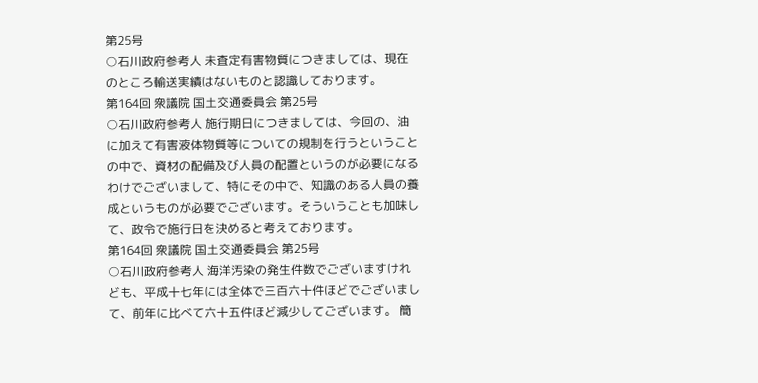第25号
○石川政府参考人 未査定有害物質につきましては、現在のところ輸送実績はないものと認識しております。
第164回 衆議院 国土交通委員会 第25号
○石川政府参考人 施行期日につきましては、今回の、油に加えて有害液体物質等についての規制を行うということの中で、資材の配備及び人員の配置というのが必要になるわけでございまして、特にその中で、知識のある人員の養成というものが必要でございます。そういうことも加味して、政令で施行日を決めると考えております。
第164回 衆議院 国土交通委員会 第25号
○石川政府参考人 海洋汚染の発生件数でございますけれども、平成十七年には全体で三百六十件ほどでございまして、前年に比べて六十五件ほど減少してございます。 簡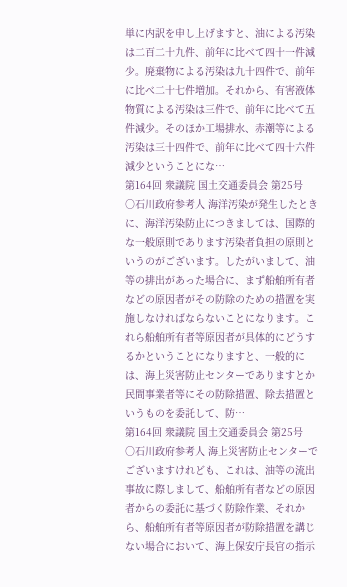単に内訳を申し上げますと、油による汚染は二百二十九件、前年に比べて四十一件減少。廃棄物による汚染は九十四件で、前年に比べ二十七件増加。それから、有害液体物質による汚染は三件で、前年に比べて五件減少。そのほか工場排水、赤潮等による汚染は三十四件で、前年に比べて四十六件減少ということにな…
第164回 衆議院 国土交通委員会 第25号
○石川政府参考人 海洋汚染が発生したときに、海洋汚染防止につきましては、国際的な一般原則であります汚染者負担の原則というのがございます。したがいまして、油等の排出があった場合に、まず船舶所有者などの原因者がその防除のための措置を実施しなければならないことになります。これら船舶所有者等原因者が具体的にどうするかということになりますと、一般的には、海上災害防止センターでありますとか民間事業者等にその防除措置、除去措置というものを委託して、防…
第164回 衆議院 国土交通委員会 第25号
○石川政府参考人 海上災害防止センターでございますけれども、これは、油等の流出事故に際しまして、船舶所有者などの原因者からの委託に基づく防除作業、それから、船舶所有者等原因者が防除措置を講じない場合において、海上保安庁長官の指示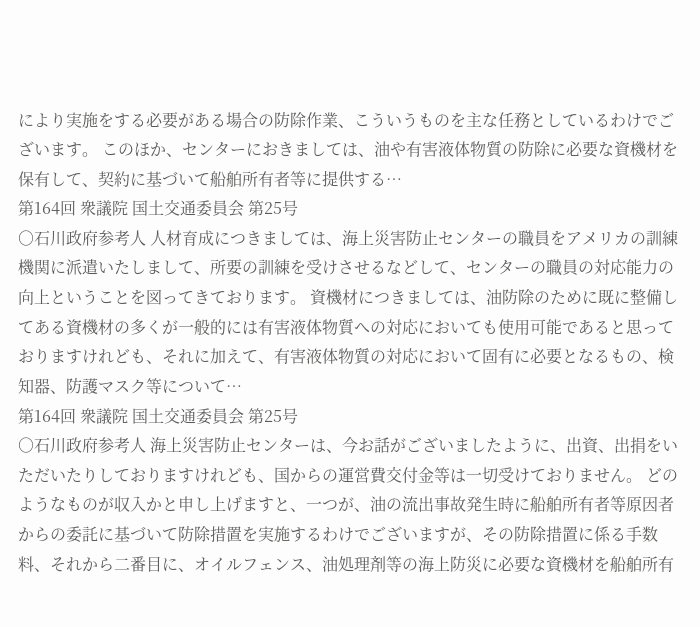により実施をする必要がある場合の防除作業、こういうものを主な任務としているわけでございます。 このほか、センターにおきましては、油や有害液体物質の防除に必要な資機材を保有して、契約に基づいて船舶所有者等に提供する…
第164回 衆議院 国土交通委員会 第25号
○石川政府参考人 人材育成につきましては、海上災害防止センターの職員をアメリカの訓練機関に派遣いたしまして、所要の訓練を受けさせるなどして、センターの職員の対応能力の向上ということを図ってきております。 資機材につきましては、油防除のために既に整備してある資機材の多くが一般的には有害液体物質への対応においても使用可能であると思っておりますけれども、それに加えて、有害液体物質の対応において固有に必要となるもの、検知器、防護マスク等について…
第164回 衆議院 国土交通委員会 第25号
○石川政府参考人 海上災害防止センターは、今お話がございましたように、出資、出捐をいただいたりしておりますけれども、国からの運営費交付金等は一切受けておりません。 どのようなものが収入かと申し上げますと、一つが、油の流出事故発生時に船舶所有者等原因者からの委託に基づいて防除措置を実施するわけでございますが、その防除措置に係る手数料、それから二番目に、オイルフェンス、油処理剤等の海上防災に必要な資機材を船舶所有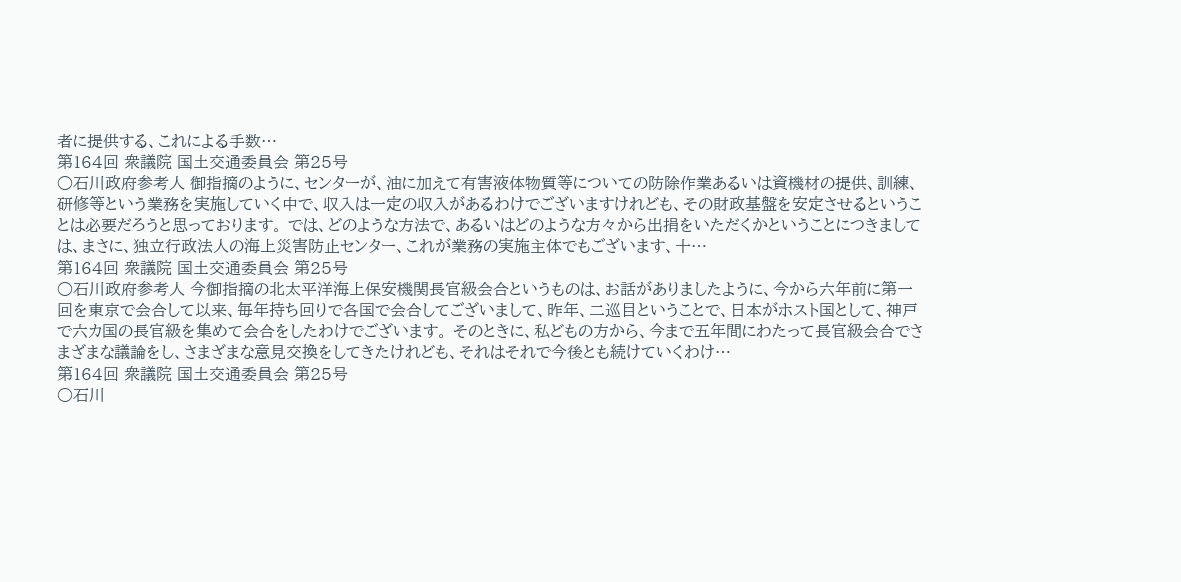者に提供する、これによる手数…
第164回 衆議院 国土交通委員会 第25号
○石川政府参考人 御指摘のように、センターが、油に加えて有害液体物質等についての防除作業あるいは資機材の提供、訓練、研修等という業務を実施していく中で、収入は一定の収入があるわけでございますけれども、その財政基盤を安定させるということは必要だろうと思っております。 では、どのような方法で、あるいはどのような方々から出捐をいただくかということにつきましては、まさに、独立行政法人の海上災害防止センター、これが業務の実施主体でもございます、十…
第164回 衆議院 国土交通委員会 第25号
○石川政府参考人 今御指摘の北太平洋海上保安機関長官級会合というものは、お話がありましたように、今から六年前に第一回を東京で会合して以来、毎年持ち回りで各国で会合してございまして、昨年、二巡目ということで、日本がホスト国として、神戸で六カ国の長官級を集めて会合をしたわけでございます。 そのときに、私どもの方から、今まで五年間にわたって長官級会合でさまざまな議論をし、さまざまな意見交換をしてきたけれども、それはそれで今後とも続けていくわけ…
第164回 衆議院 国土交通委員会 第25号
○石川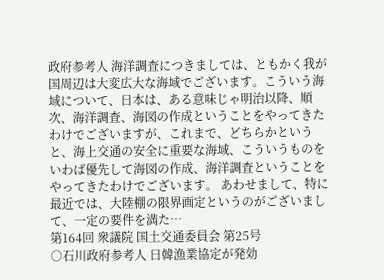政府参考人 海洋調査につきましては、ともかく我が国周辺は大変広大な海域でございます。こういう海域について、日本は、ある意味じゃ明治以降、順次、海洋調査、海図の作成ということをやってきたわけでございますが、これまで、どちらかというと、海上交通の安全に重要な海域、こういうものをいわば優先して海図の作成、海洋調査ということをやってきたわけでございます。 あわせまして、特に最近では、大陸棚の限界画定というのがございまして、一定の要件を満た…
第164回 衆議院 国土交通委員会 第25号
○石川政府参考人 日韓漁業協定が発効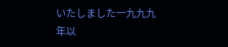いたしました一九九九年以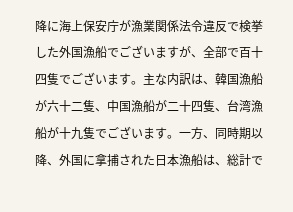降に海上保安庁が漁業関係法令違反で検挙した外国漁船でございますが、全部で百十四隻でございます。主な内訳は、韓国漁船が六十二隻、中国漁船が二十四隻、台湾漁船が十九隻でございます。一方、同時期以降、外国に拿捕された日本漁船は、総計で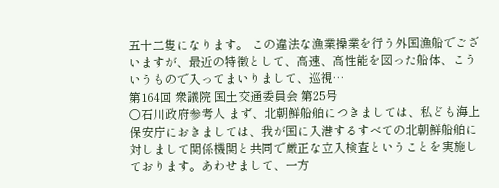五十二隻になります。 この違法な漁業操業を行う外国漁船でございますが、最近の特徴として、高速、高性能を図った船体、こういうもので入ってまいりまして、巡視…
第164回 衆議院 国土交通委員会 第25号
○石川政府参考人 まず、北朝鮮船舶につきましては、私ども海上保安庁におきましては、我が国に入港するすべての北朝鮮船舶に対しまして関係機関と共同で厳正な立入検査ということを実施しております。あわせまして、一方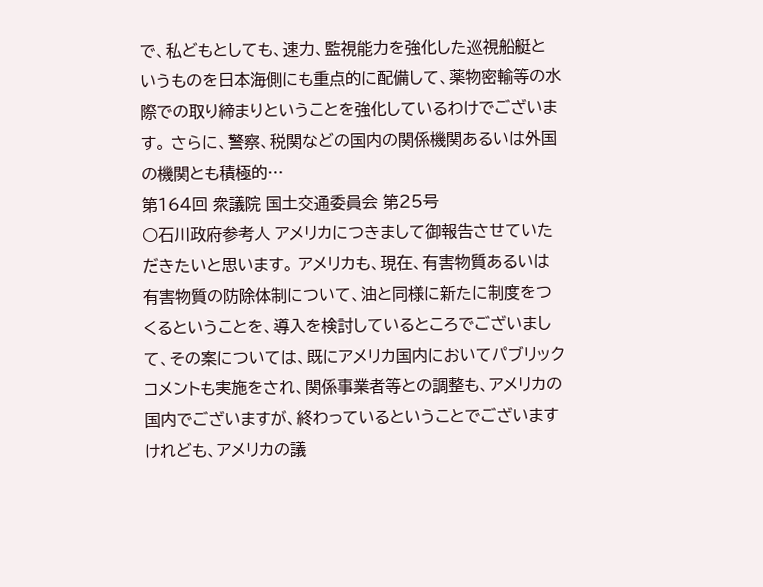で、私どもとしても、速力、監視能力を強化した巡視船艇というものを日本海側にも重点的に配備して、薬物密輸等の水際での取り締まりということを強化しているわけでございます。 さらに、警察、税関などの国内の関係機関あるいは外国の機関とも積極的…
第164回 衆議院 国土交通委員会 第25号
○石川政府参考人 アメリカにつきまして御報告させていただきたいと思います。 アメリカも、現在、有害物質あるいは有害物質の防除体制について、油と同様に新たに制度をつくるということを、導入を検討しているところでございまして、その案については、既にアメリカ国内においてパブリックコメントも実施をされ、関係事業者等との調整も、アメリカの国内でございますが、終わっているということでございますけれども、アメリカの議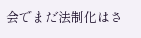会でまだ法制化はさ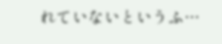れていないというふ…